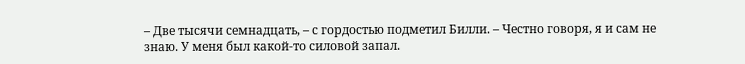– Две тысячи семнадцать, – с гордостью подметил Билли. – Честно говоря, я и сам не знаю. У меня был какой-то силовой запал.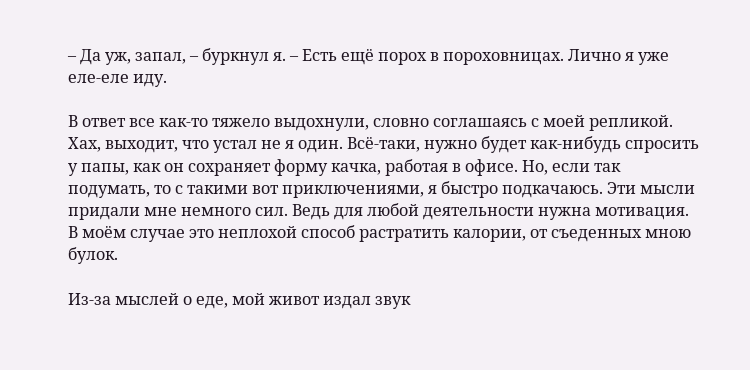– Да уж, запал, – буркнул я. – Есть ещё порох в пороховницах. Лично я уже еле-еле иду.

В ответ все как-то тяжело выдохнули, словно соглашаясь с моей репликой. Хах, выходит, что устал не я один. Всё-таки, нужно будет как-нибудь спросить у папы, как он сохраняет форму качка, работая в офисе. Но, если так подумать, то с такими вот приключениями, я быстро подкачаюсь. Эти мысли придали мне немного сил. Ведь для любой деятельности нужна мотивация. В моём случае это неплохой способ растратить калории, от съеденных мною булок.

Из-за мыслей о еде, мой живот издал звук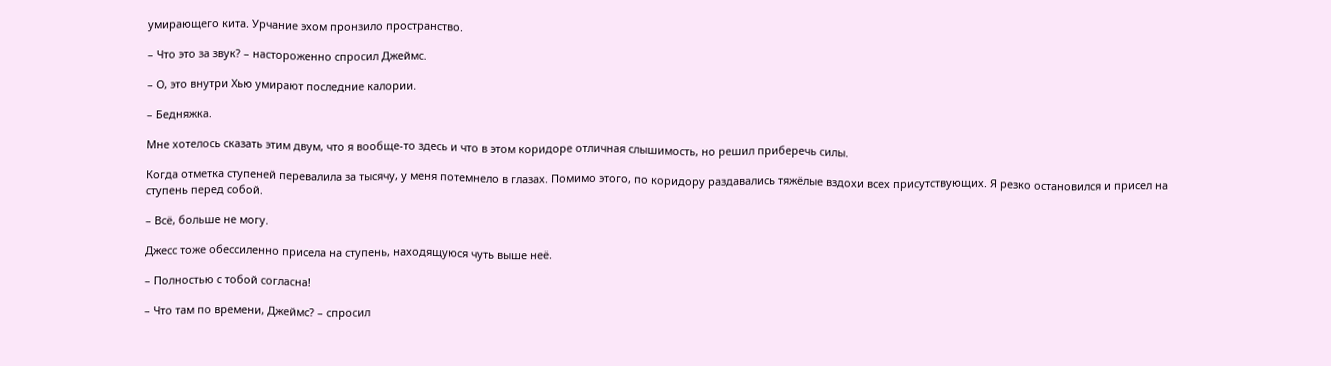умирающего кита. Урчание эхом пронзило пространство.

– Что это за звук? – настороженно спросил Джеймс.

– О, это внутри Хью умирают последние калории.

– Бедняжка.

Мне хотелось сказать этим двум, что я вообще-то здесь и что в этом коридоре отличная слышимость, но решил приберечь силы.

Когда отметка ступеней перевалила за тысячу, у меня потемнело в глазах. Помимо этого, по коридору раздавались тяжёлые вздохи всех присутствующих. Я резко остановился и присел на ступень перед собой.

– Всё, больше не могу.

Джесс тоже обессиленно присела на ступень, находящуюся чуть выше неё.

– Полностью с тобой согласна!

– Что там по времени, Джеймс? – спросил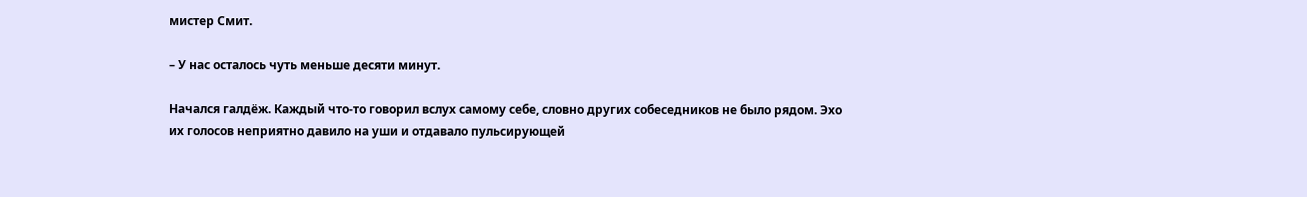мистер Смит.

– У нас осталось чуть меньше десяти минут.

Начался галдёж. Каждый что-то говорил вслух самому себе, словно других собеседников не было рядом. Эхо их голосов неприятно давило на уши и отдавало пульсирующей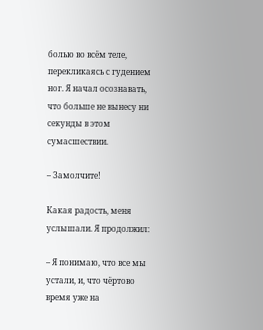болью во всём теле, перекликаясь с гудением ног. Я начал осознавать, что больше не вынесу ни секунды в этом сумасшествии.

– Замолчите!

Какая радость, меня услышали. Я продолжил:

– Я понимаю, что все мы устали, и, что чёртово время уже на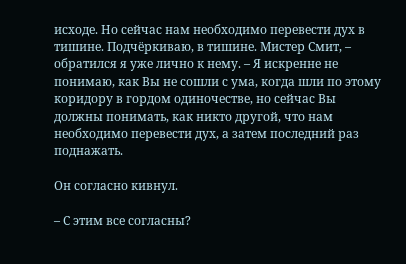исходе. Но сейчас нам необходимо перевести дух в тишине. Подчёркиваю, в тишине. Мистер Смит, – обратился я уже лично к нему. – Я искренне не понимаю, как Вы не сошли с ума, когда шли по этому коридору в гордом одиночестве, но сейчас Вы должны понимать, как никто другой, что нам необходимо перевести дух, а затем последний раз поднажать.

Он согласно кивнул.

– С этим все согласны?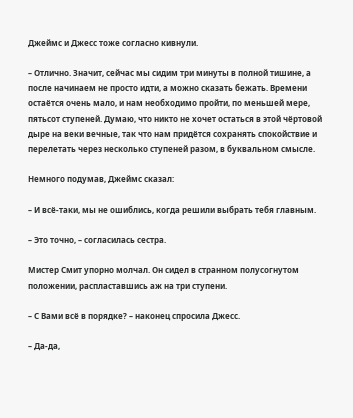Джеймс и Джесс тоже согласно кивнули.

– Отлично. Значит, сейчас мы сидим три минуты в полной тишине, а после начинаем не просто идти, а можно сказать бежать. Времени остаётся очень мало, и нам необходимо пройти, по меньшей мере, пятьсот ступеней. Думаю, что никто не хочет остаться в этой чёртовой дыре на веки вечные, так что нам придётся сохранять спокойствие и перелетать через несколько ступеней разом, в буквальном смысле.

Немного подумав, Джеймс сказал:

– И всё-таки, мы не ошиблись, когда решили выбрать тебя главным.

– Это точно, – согласилась сестра.

Мистер Смит упорно молчал. Он сидел в странном полусогнутом положении, распластавшись аж на три ступени.

– С Вами всё в порядке? – наконец спросила Джесс.

– Да-да,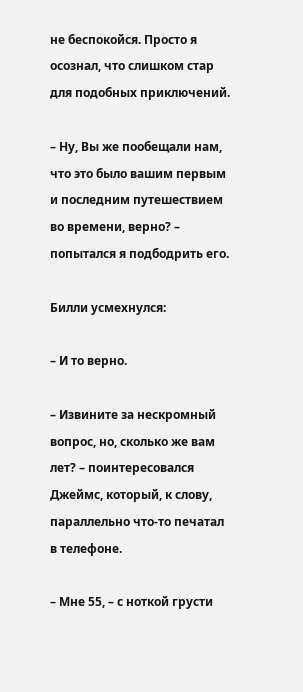не беспокойся. Просто я осознал, что слишком стар для подобных приключений.

– Ну, Вы же пообещали нам, что это было вашим первым и последним путешествием во времени, верно? – попытался я подбодрить его.

Билли усмехнулся:

– И то верно.

– Извините за нескромный вопрос, но, сколько же вам лет? – поинтересовался Джеймс, который, к слову, параллельно что-то печатал в телефоне.

– Мне 55, – с ноткой грусти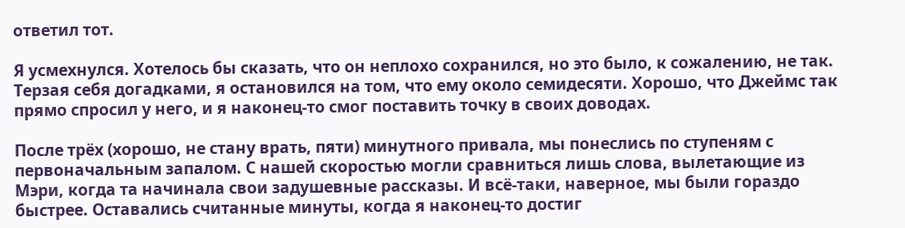ответил тот.

Я усмехнулся. Хотелось бы сказать, что он неплохо сохранился, но это было, к сожалению, не так. Терзая себя догадками, я остановился на том, что ему около семидесяти. Хорошо, что Джеймс так прямо спросил у него, и я наконец-то смог поставить точку в своих доводах.

После трёх (хорошо, не стану врать, пяти) минутного привала, мы понеслись по ступеням с первоначальным запалом. С нашей скоростью могли сравниться лишь слова, вылетающие из Мэри, когда та начинала свои задушевные рассказы. И всё-таки, наверное, мы были гораздо быстрее. Оставались считанные минуты, когда я наконец-то достиг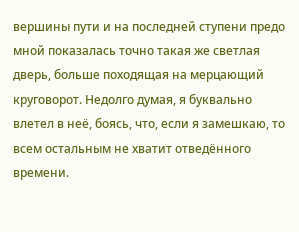вершины пути и на последней ступени предо мной показалась точно такая же светлая дверь, больше походящая на мерцающий круговорот. Недолго думая, я буквально влетел в неё, боясь, что, если я замешкаю, то всем остальным не хватит отведённого времени.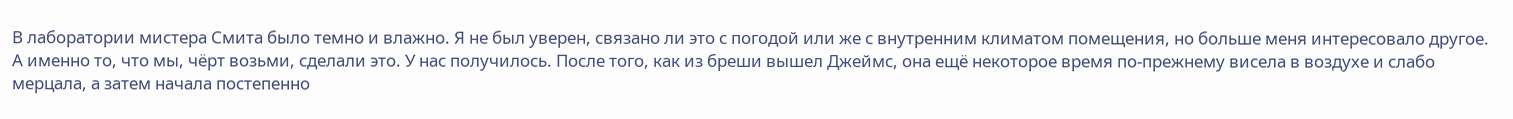В лаборатории мистера Смита было темно и влажно. Я не был уверен, связано ли это с погодой или же с внутренним климатом помещения, но больше меня интересовало другое. А именно то, что мы, чёрт возьми, сделали это. У нас получилось. После того, как из бреши вышел Джеймс, она ещё некоторое время по-прежнему висела в воздухе и слабо мерцала, а затем начала постепенно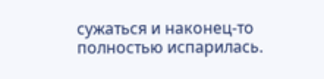сужаться и наконец-то полностью испарилась.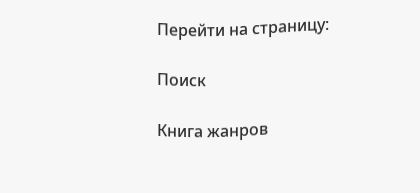Перейти на страницу:

Поиск

Книга жанров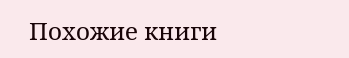Похожие книги